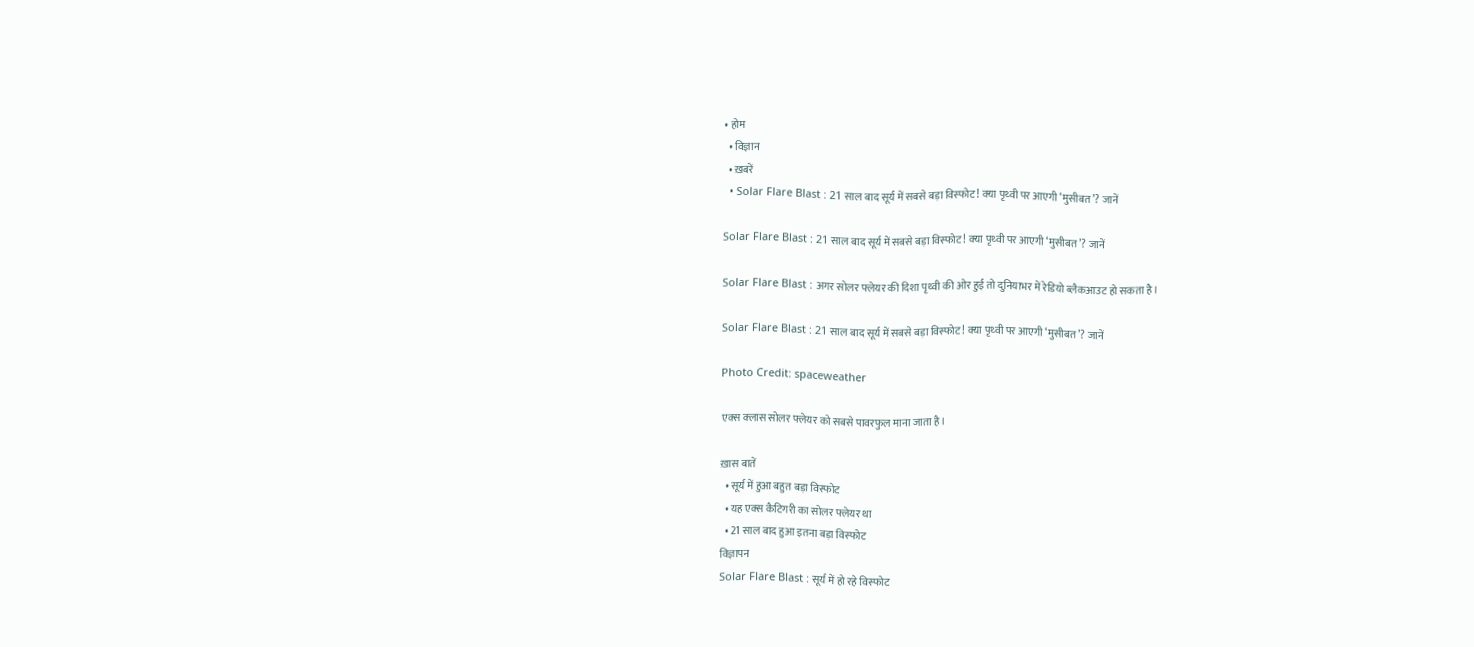• होम
  • विज्ञान
  • ख़बरें
  • Solar Flare Blast : 21 साल बाद सूर्य में सबसे बड़ा विस्‍फोट! क्‍या पृथ्‍वी पर आएगी ‘मुसीबत’? जानें

Solar Flare Blast : 21 साल बाद सूर्य में सबसे बड़ा विस्‍फोट! क्‍या पृथ्‍वी पर आएगी ‘मुसीबत’? जानें

Solar Flare Blast : अगर सोलर फ्लेयर की दिशा पृथ्‍वी की ओर हुई तो दुनियाभर में रेडियो ब्‍लैकआउट हो सकता है।

Solar Flare Blast : 21 साल बाद सूर्य में सबसे बड़ा विस्‍फोट! क्‍या पृथ्‍वी पर आएगी ‘मुसीबत’? जानें

Photo Credit: spaceweather

एक्‍स क्‍लास सोलर फ्लेयर को सबसे पावरफुल माना जाता है।

ख़ास बातें
  • सूर्य में हुआ बहुत बड़ा विस्‍फोट
  • यह एक्‍स कैटिगरी का सोलर फ्लेयर था
  • 21 साल बाद हुआ इतना बड़ा विस्‍फोट
विज्ञापन
Solar Flare Blast : सूर्य में हो रहे विस्‍फोट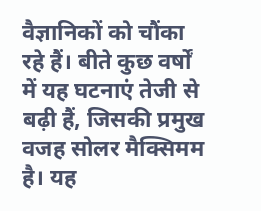वैज्ञानिकों को चौंका रहे हैं। बीते कुछ वर्षों में यह घटनाएं तेजी से बढ़ी हैं, जिसकी प्रमुख वजह सोलर मैक्सिमम है। यह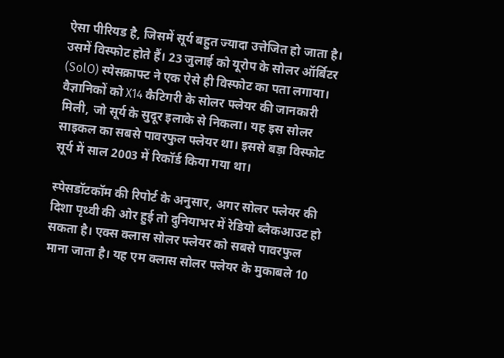ऐसा पीरियड है, जिसमें सूर्य बहुत ज्‍यादा उत्तेजित हो जाता है। उसमें विस्‍फोट होते हैं। 23 जुलाई को यूरोप के सोलर ऑर्बिटर (SolO) स्‍पेसक्राफ्ट ने एक ऐसे ही विस्‍फोट का पता लगाया। वैज्ञानिकों को X14 कैटिगरी के सोलर फ्लेयर की जानकारी मिली, जो सूर्य के सुदूर इलाके से निकला। यह इस सोलर साइकल का सबसे पावरफुल फ्लेयर था। इससे बड़ा विस्‍फोट सूर्य में साल 2003 में रिकॉर्ड किया गया था।

स्‍पेसडॉटकॉम की रिपोर्ट के अनुसार, अगर सोलर फ्लेयर की दिशा पृथ्‍वी की ओर हुई तो दुनियाभर में रेडियो ब्‍लैकआउट हो सकता है। एक्‍स क्‍लास सोलर फ्लेयर को सबसे पावरफुल माना जाता है। यह एम क्‍लास सोलर फ्लेयर के मुकाबले 10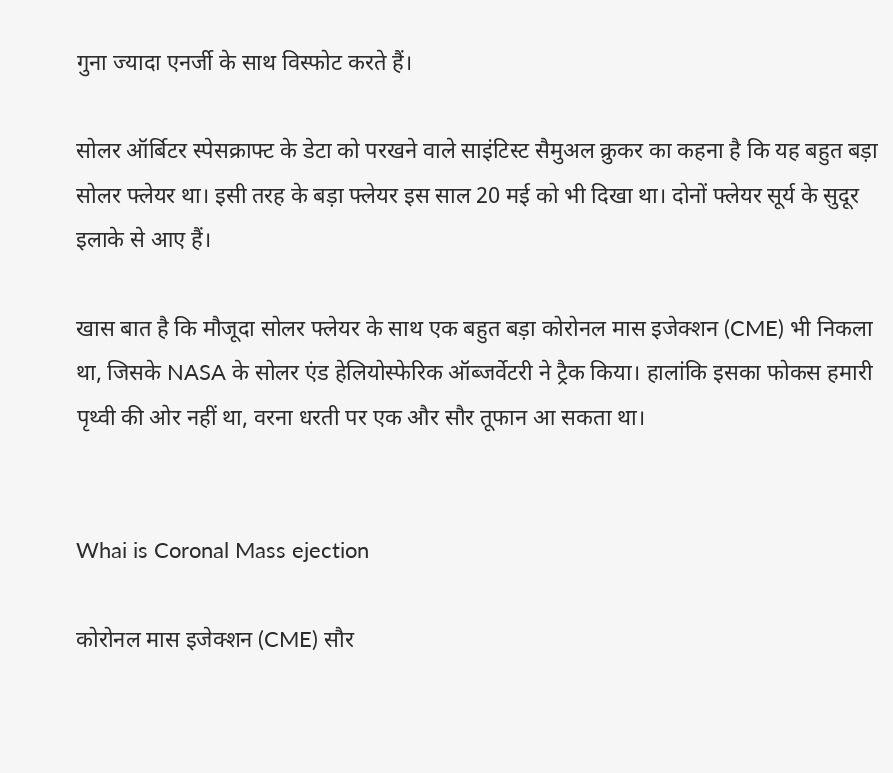गुना ज्‍यादा एनर्जी के साथ विस्‍फोट करते हैं।

सोलर ऑर्बिटर स्‍पेसक्राफ्ट के डेटा को परखने वाले साइंटिस्‍ट सैमुअल क्रुकर का कहना है कि यह बहुत बड़ा सोलर फ्लेयर था। इसी तरह के बड़ा फ्लेयर इस साल 20 मई को भी दिखा था। दोनों फ्लेयर सूर्य के सुदूर इलाके से आए हैं।

खास बात है कि मौजूदा सोलर फ्लेयर के साथ एक बहुत बड़ा कोरोनल मास इजेक्शन (CME) भी निकला था, जिसके NASA के सोलर एंड हेलियोस्फेरिक ऑब्जर्वेटरी ने ट्रैक किया। हालांकि इसका फोकस हमारी पृथ्‍वी की ओर नहीं था, वरना धरती पर एक और सौर तूफान आ सकता था।


Whai is Coronal Mass ejection

कोरोनल मास इजेक्शन (CME) सौर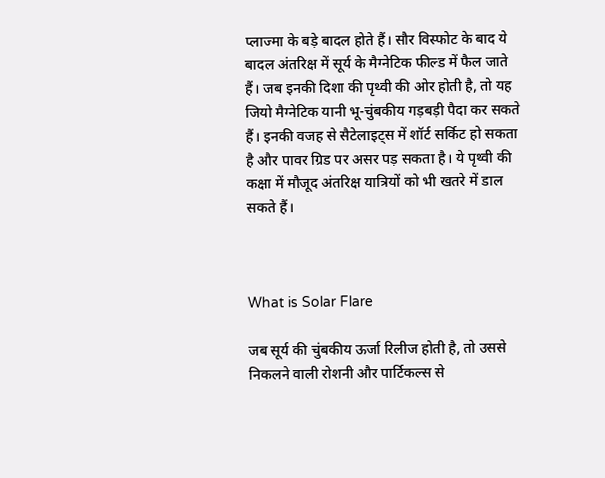प्लाज्मा के बड़े बादल होते हैं। सौर विस्फोट के बाद ये बादल अंतरिक्ष में सूर्य के मैग्‍नेटिक फील्‍ड में फैल जाते हैं। जब इनकी दिशा की पृथ्‍वी की ओर होती है, तो यह जियो मैग्‍नेटिक यानी भू-चुंबकीय गड़बड़ी पैदा कर सकते हैं। इनकी वजह से सैटेलाइट्स में शॉर्ट सर्किट हो सकता है और पावर ग्रिड पर असर पड़ सकता है। ये पृथ्‍वी की कक्षा में मौजूद अंतरिक्ष यात्रियों को भी खतरे में डाल सकते हैं।



What is Solar Flare

जब सूर्य की चुंबकीय ऊर्जा रिलीज होती है, तो उससे निकलने वाली रोशनी और पार्टिकल्‍स से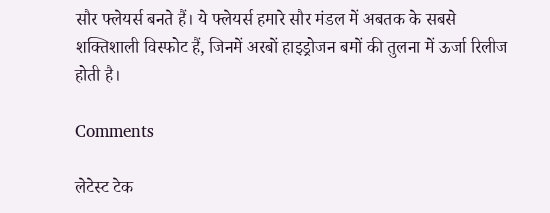सौर फ्लेयर्स बनते हैं। ये फ्लेयर्स हमारे सौर मंडल में अबतक के सबसे शक्तिशाली विस्फोट हैं, जिनमें अरबों हाइड्रोजन बमों की तुलना में ऊर्जा रिलीज होती है।

Comments

लेटेस्ट टेक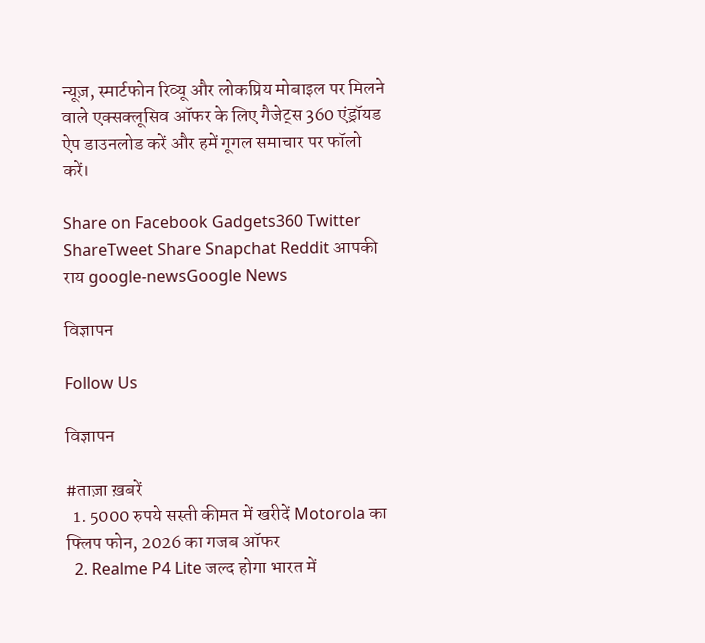न्यूज़, स्मार्टफोन रिव्यू और लोकप्रिय मोबाइल पर मिलने वाले एक्सक्लूसिव ऑफर के लिए गैजेट्स 360 एंड्रॉयड ऐप डाउनलोड करें और हमें गूगल समाचार पर फॉलो करें।

Share on Facebook Gadgets360 Twitter ShareTweet Share Snapchat Reddit आपकी राय google-newsGoogle News

विज्ञापन

Follow Us

विज्ञापन

#ताज़ा ख़बरें
  1. 5000 रुपये सस्ती कीमत में खरीदें Motorola का फ्लिप फोन, 2026 का गजब ऑफर
  2. Realme P4 Lite जल्द होगा भारत में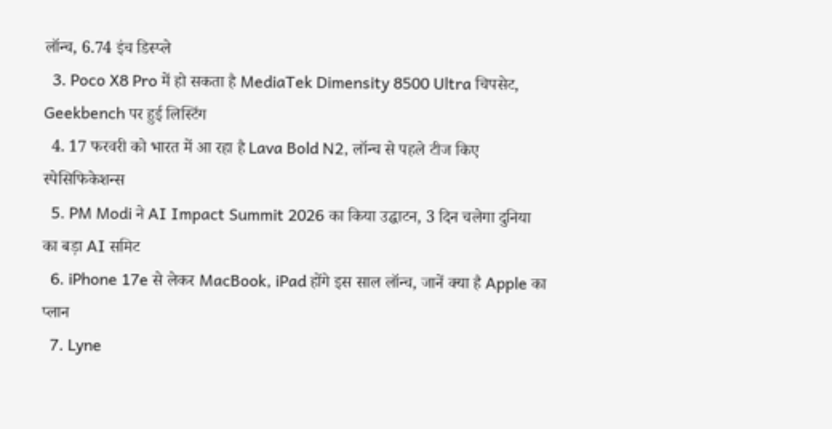लॉन्च, 6.74 इंच डिस्प्ले
  3. Poco X8 Pro में हो सकता है MediaTek Dimensity 8500 Ultra चिपसेट, Geekbench पर हुई लिस्टिंग
  4. 17 फरवरी को भारत में आ रहा है Lava Bold N2, लॉन्च से पहले टीज किए स्पेसिफिकेशन्स
  5. PM Modi ने AI Impact Summit 2026 का किया उद्घाटन, 3 दिन चलेगा दुनिया का बड़ा AI समिट
  6. iPhone 17e से लेकर MacBook, iPad होंगे इस साल लॉन्च, जानें क्या है Apple का प्लान
  7. Lyne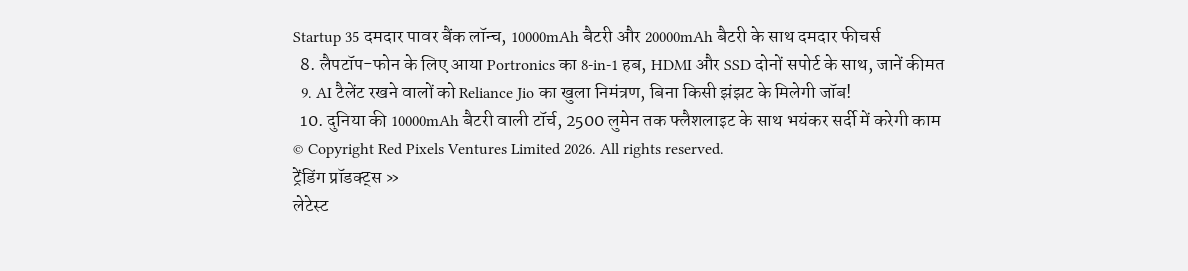Startup 35 दमदार पावर बैंक लॉन्च, 10000mAh बैटरी और 20000mAh बैटरी के साथ दमदार फीचर्स
  8. लैपटॉप-फोन के लिए आया Portronics का 8-in-1 हब, HDMI और SSD दोनों सपोर्ट के साथ, जानें कीमत
  9. AI टैलेंट रखने वालों को Reliance Jio का खुला निमंत्रण, बिना किसी झंझट के मिलेगी जॉब!
  10. दुनिया की 10000mAh बैटरी वाली टॉर्च, 2500 लुमेन तक फ्लैशलाइट के साथ भयंकर सर्दी में करेगी काम
© Copyright Red Pixels Ventures Limited 2026. All rights reserved.
ट्रेंडिंग प्रॉडक्ट्स »
लेटेस्ट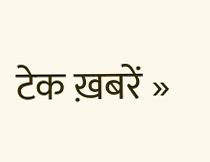टेक ख़बरें »